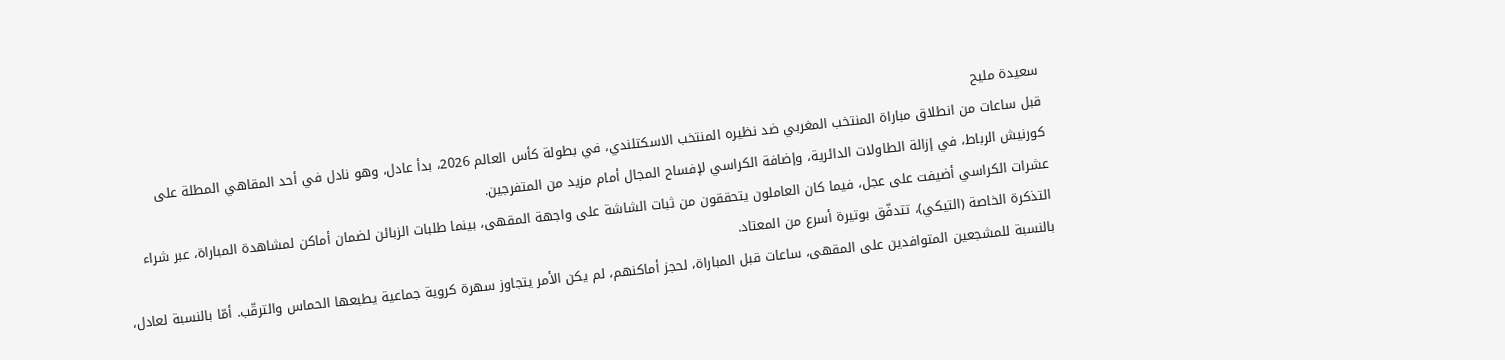سعيدة مليح
قبل ساعات من انطلاق مباراة المنتخب المغربي ضد نظيره المنتخب الاسكتلندي، في بطولة كأس العالم 2026، بدأ عادل، وهو نادل في أحد المقاهي المطلة على كورنيش الرباط، في إزالة الطاولات الدائرية، وإضافة الكراسي لإفساح المجال أمام مزيد من المتفرجين.
عشرات الكراسي أضيفت على عجل، فيما كان العاملون يتحققون من ثبات الشاشة على واجهة المقهى، بينما طلبات الزبائن لضمان أماكن لمشاهدة المباراة، عبر شراء التذكرة الخاصة (التيكي)، تتدفّق بوتيرة أسرع من المعتاد.
بالنسبة للمشجعين المتوافدين على المقهى، ساعات قبل المباراة، لحجز أماكنهم، لم يكن الأمر يتجاوز سهرة كروية جماعية يطبعها الحماس والترقّب. أمّا بالنسبة لعادل،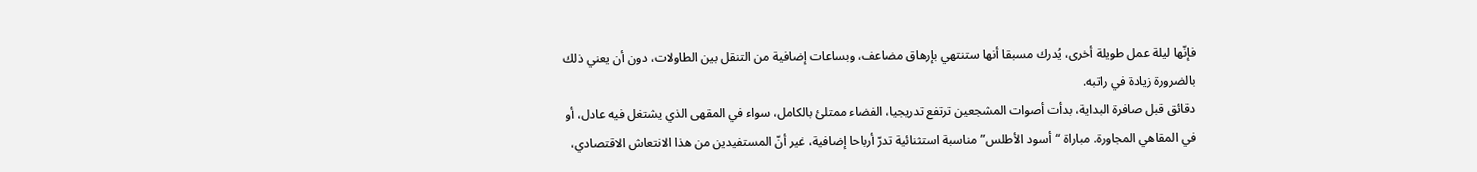فإنّها ليلة عمل طويلة أخرى، يُدرك مسبقا أنها ستنتهي بإرهاق مضاعف، وبساعات إضافية من التنقل بين الطاولات، دون أن يعني ذلك بالضرورة زيادة في راتبه.
دقائق قبل صافرة البداية، بدأت أصوات المشجعين ترتفع تدريجيا، الفضاء ممتلئ بالكامل، سواء في المقهى الذي يشتغل فيه عادل، أو في المقاهي المجاورة. مباراة “أسود الأطلس” مناسبة استثنائية تدرّ أرباحا إضافية، غير أنّ المستفيدين من هذا الانتعاش الاقتصادي،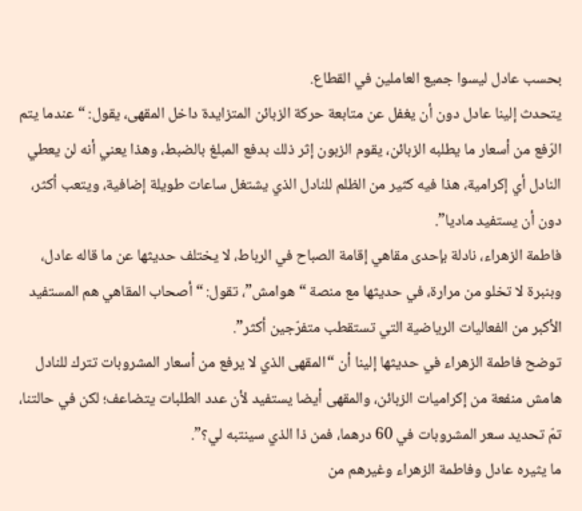بحسب عادل ليسوا جميع العاملين في القطاع.
يتحدث إلينا عادل دون أن يغفل عن متابعة حركة الزبائن المتزايدة داخل المقهى، يقول: “عندما يتم الرّفع من أسعار ما يطلبه الزبائن، يقوم الزبون إثر ذلك بدفع المبلغ بالضبط، وهذا يعني أنه لن يعطي النادل أي إكرامية، هذا فيه كثير من الظلم للنادل الذي يشتغل ساعات طويلة إضافية، ويتعب أكثر، دون أن يستفيد ماديا”.
فاطمة الزهراء، نادلة بإحدى مقاهي إقامة الصباح في الرباط، لا يختلف حديثها عن ما قاله عادل، وبنبرة لا تخلو من مرارة، في حديثها مع منصة “هوامش”، تقول: “أصحاب المقاهي هم المستفيد الأكبر من الفعاليات الرياضية التي تستقطب متفرّجين أكثر”.
توضح فاطمة الزهراء في حديثها إلينا أن “المقهى الذي لا يرفع من أسعار المشروبات تترك للنادل هامش منفعة من إكراميات الزبائن، والمقهى أيضا يستفيد لأن عدد الطلبات يتضاعف؛ لكن في حالتنا، تمّ تحديد سعر المشروبات في 60 درهما، فمن ذا الذي سينتبه لي؟”.
ما يثيره عادل وفاطمة الزهراء وغيرهم من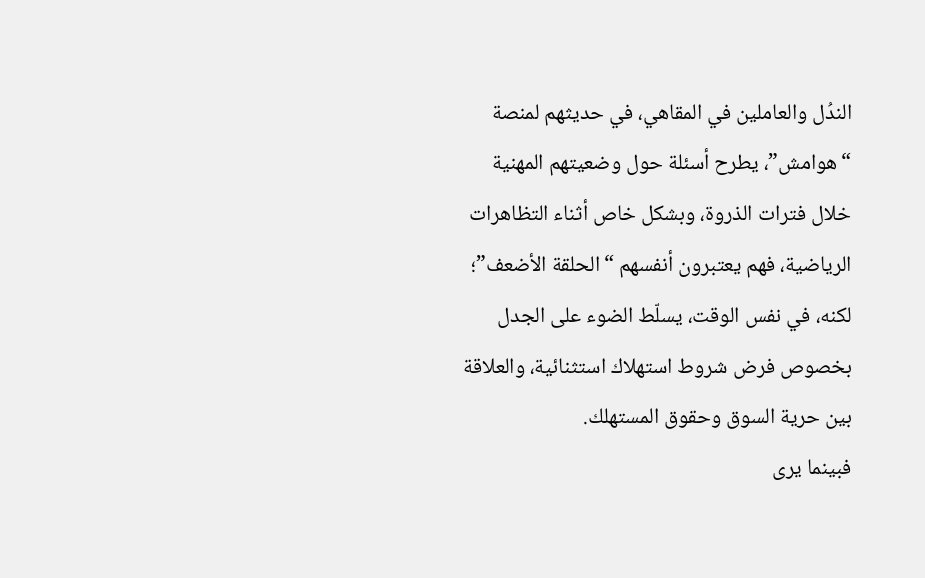الندُل والعاملين في المقاهي، في حديثهم لمنصة “هوامش”، يطرح أسئلة حول وضعيتهم المهنية خلال فترات الذروة، وبشكل خاص أثناء التظاهرات الرياضية، فهم يعتبرون أنفسهم “الحلقة الأضعف”؛ لكنه، في نفس الوقت، يسلّط الضوء على الجدل بخصوص فرض شروط استهلاك استثنائية، والعلاقة بين حرية السوق وحقوق المستهلك.
فبينما يرى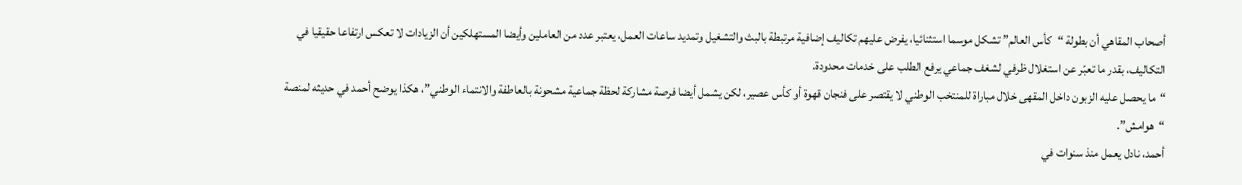أصحاب المقاهي أن بطولة “كأس العالم” تشكل موسما استثنائيا، يفرض عليهم تكاليف إضافية مرتبطة بالبث والتشغيل وتمديد ساعات العمل، يعتبر عدد من العاملين وأيضا المستهلكين أن الزيادات لا تعكس ارتفاعا حقيقيا في التكاليف، بقدر ما تعبّر عن استغلال ظرفي لشغف جماعي يرفع الطلب على خدمات محدودة.
“ما يحصل عليه الزبون داخل المقهى خلال مباراة للمنتخب الوطني لا يقتصر على فنجان قهوة أو كأس عصير، لكن يشمل أيضا فرصة مشاركة لحظة جماعية مشحونة بالعاطفة والانتماء الوطني”، هكذا يوضح أحمد في حديثه لمنصة “هوامش”.
أحمد، نادل يعمل منذ سنوات في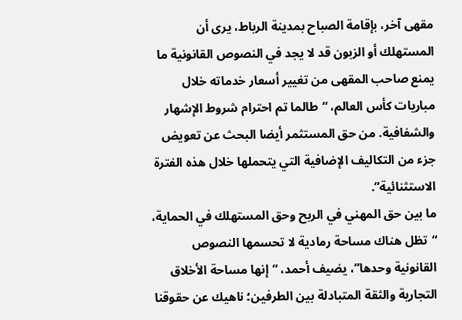مقهى آخر، بإقامة الصباح بمدينة الرباط، يرى أن المستهلك أو الزبون قد لا يجد في النصوص القانونية ما يمنع صاحب المقهى من تغيير أسعار خدماته خلال مباريات كأس العالم، “طالما تم احترام شروط الإشهار والشفافية. من حق المستثمر أيضا البحث عن تعويض جزء من التكاليف الإضافية التي يتحملها خلال هذه الفترة الاستثنائية”.
ما بين حق المهني في الربح وحق المستهلك في الحماية، “تظل هناك مساحة رمادية لا تحسمها النصوص القانونية وحدها”، يضيف أحمد، “إنها مساحة الأخلاق التجارية والثقة المتبادلة بين الطرفين؛ ناهيك عن حقوقنا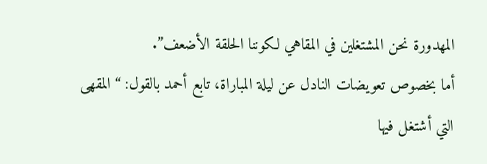المهدورة نحن المشتغلين في المقاهي لكوننا الحلقة الأضعف”.
أما بخصوص تعويضات النادل عن ليلة المباراة، تابع أحمد بالقول: “المقهى التي أشتغل فيها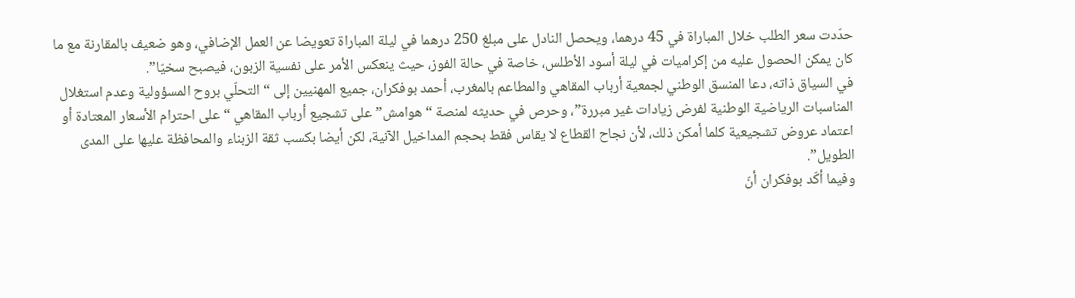حدّدت سعر الطلب خلال المباراة في 45 درهما، ويحصل النادل على مبلغ 250 درهما في ليلة المباراة تعويضا عن العمل الإضافي، وهو ضعيف بالمقارنة مع ما كان يمكن الحصول عليه من إكراميات في ليلة أسود الأطلس، خاصة في حالة الفوز، حيث ينعكس الأمر على نفسية الزبون، فيصبح سخيّا”.
في السياق ذاته، دعا المنسق الوطني لجمعية أرباب المقاهي والمطاعم بالمغرب، أحمد بوفكران، جميع المهنيين إلى “التحلّي بروح المسؤولية وعدم استغلال المناسبات الرياضية الوطنية لفرض زيادات غير مبررة”، وحرص في حديثه لمنصة “هوامش” على تشجيع أرباب المقاهي “على احترام الأسعار المعتادة أو اعتماد عروض تشجيعية كلما أمكن ذلك، لأن نجاح القطاع لا يقاس فقط بحجم المداخيل الآنية، لكن أيضا بكسب ثقة الزبناء والمحافظة عليها على المدى الطويل”.
وفيما أكّد بوفكران أنّ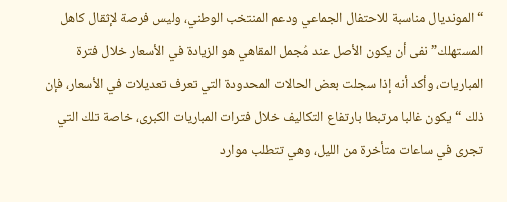“المونديال مناسبة للاحتفال الجماعي ودعم المنتخب الوطني، وليس فرصة لإثقال كاهل المستهلك” نفى أن يكون الأصل عند مُجمل المقاهي هو الزيادة في الأسعار خلال فترة المباريات، وأكد أنه إذا سجلت بعض الحالات المحدودة التي تعرف تعديلات في الأسعار، فإن ذلك “يكون غالبا مرتبطا بارتفاع التكاليف خلال فترات المباريات الكبرى، خاصة تلك التي تجرى في ساعات متأخرة من الليل، وهي تتطلب موارد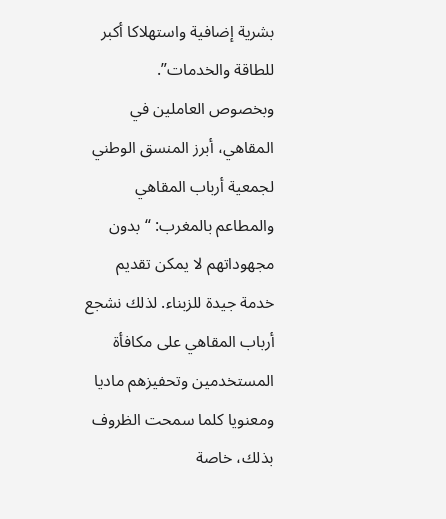بشرية إضافية واستهلاكا أكبر للطاقة والخدمات”.
وبخصوص العاملين في المقاهي، أبرز المنسق الوطني لجمعية أرباب المقاهي والمطاعم بالمغرب: “بدون مجهوداتهم لا يمكن تقديم خدمة جيدة للزبناء. لذلك نشجع أرباب المقاهي على مكافأة المستخدمين وتحفيزهم ماديا ومعنويا كلما سمحت الظروف بذلك، خاصة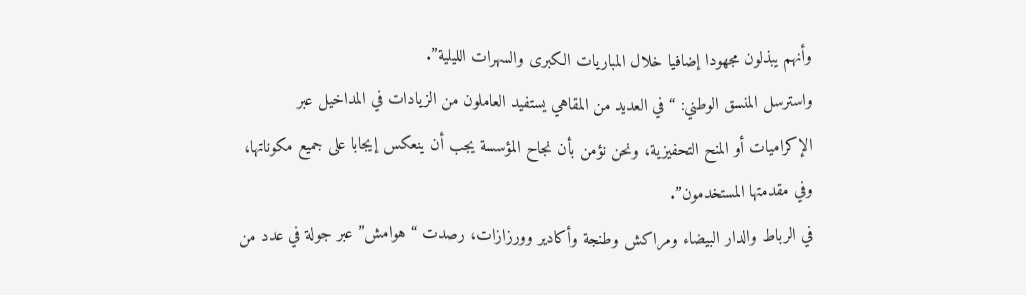وأنهم يبذلون مجهودا إضافيا خلال المباريات الكبرى والسهرات الليلية”.
واسترسل المنسق الوطني: “في العديد من المقاهي يستفيد العاملون من الزيادات في المداخيل عبر الإكراميات أو المنح التحفيزية، ونحن نؤمن بأن نجاح المؤسسة يجب أن ينعكس إيجابا على جميع مكوناتها، وفي مقدمتها المستخدمون”.
في الرباط والدار البيضاء ومراكش وطنجة وأكادير وورزازات، رصدت “هوامش” عبر جولة في عدد من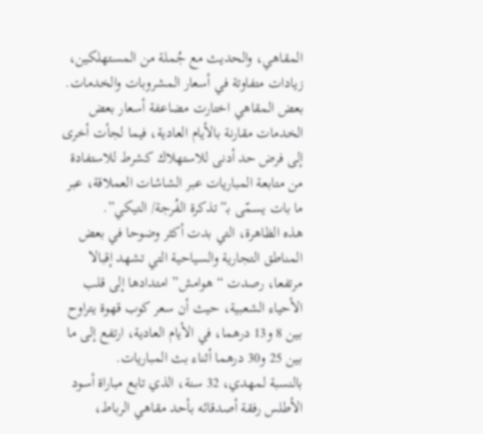المقاهي، والحديث مع جُملة من المستهلكين، زيادات متفاوتة في أسعار المشروبات والخدمات. بعض المقاهي اختارت مضاعفة أسعار بعض الخدمات مقارنة بالأيام العادية، فيما لجأت أخرى إلى فرض حد أدنى للاستهلاك كشرط للاستفادة من متابعة المباريات عبر الشاشات العملاقة، عبر ما بات يسمّى بـ”تذكرة الفُرجة/ التيكي”.
هذه الظاهرة، التي بدت أكثر وضوحا في بعض المناطق التجارية والسياحية التي تشهد إقبالا مرتفعا، رصدت “هوامش” امتدادها إلى قلب الأحياء الشعبية، حيث أن سعر كوب قهوة يتراوح بين 8 و13 درهما، في الأيام العادية، ارتفع إلى ما بين 25 و30 درهما أثناء بث المباريات.
بالنسبة لمهدي، 32 سنة، الذي تابع مباراة أسود الأطلس رفقة أصدقائه بأحد مقاهي الرباط،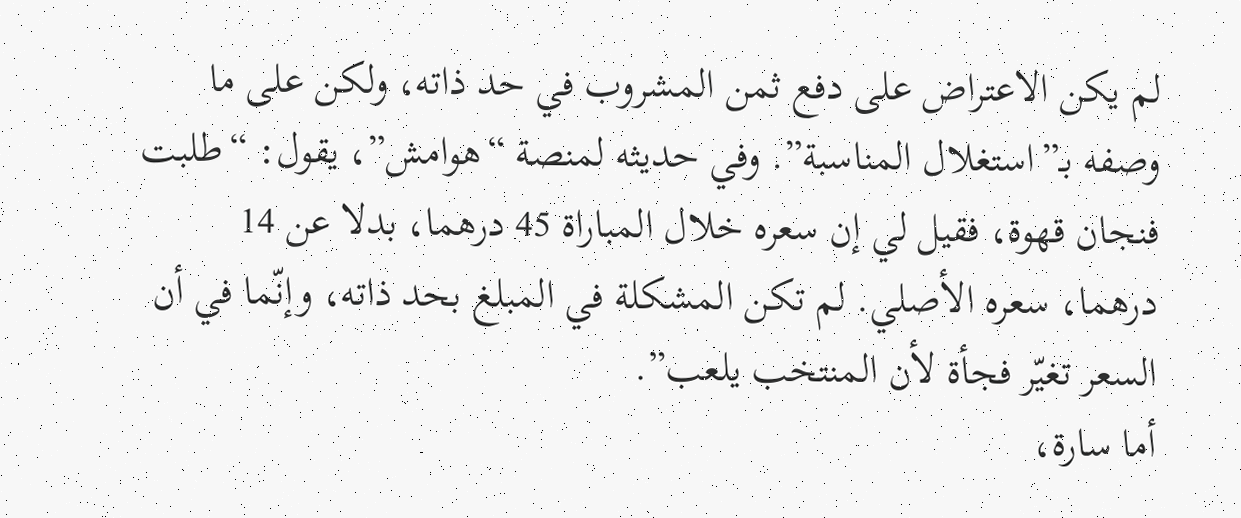لم يكن الاعتراض على دفع ثمن المشروب في حد ذاته، ولكن على ما وصفه بـ”استغلال المناسبة”. وفي حديثه لمنصة “هوامش”، يقول: “طلبت فنجان قهوة، فقيل لي إن سعره خلال المباراة 45 درهما، بدلا عن 14 درهما، سعره الأصلي. لم تكن المشكلة في المبلغ بحد ذاته، وإنّما في أن السعر تغيّر فجأة لأن المنتخب يلعب”.
أما سارة،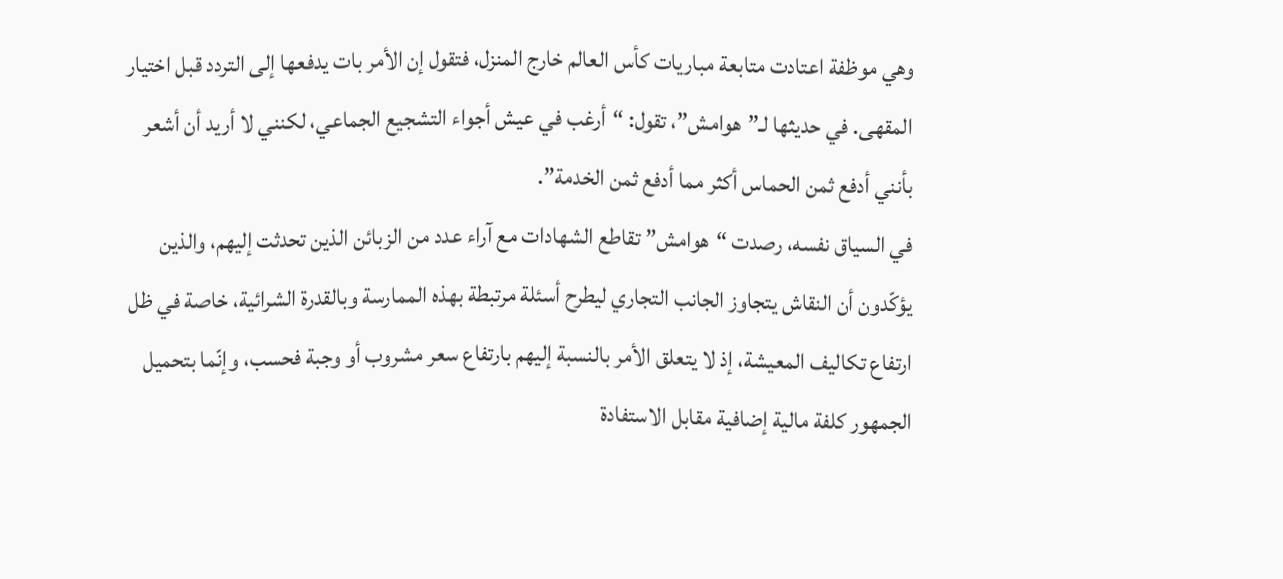وهي موظفة اعتادت متابعة مباريات كأس العالم خارج المنزل، فتقول إن الأمر بات يدفعها إلى التردد قبل اختيار المقهى. في حديثها لـ”هوامش”، تقول: “أرغب في عيش أجواء التشجيع الجماعي، لكنني لا أريد أن أشعر بأنني أدفع ثمن الحماس أكثر مما أدفع ثمن الخدمة”.
في السياق نفسه، رصدت “هوامش” تقاطع الشهادات مع آراء عدد من الزبائن الذين تحدثت إليهم، والذين يؤكّدون أن النقاش يتجاوز الجانب التجاري ليطرح أسئلة مرتبطة بهذه الممارسة وبالقدرة الشرائية، خاصة في ظل ارتفاع تكاليف المعيشة، إذ لا يتعلق الأمر بالنسبة إليهم بارتفاع سعر مشروب أو وجبة فحسب، وإنّما بتحميل الجمهور كلفة مالية إضافية مقابل الاستفادة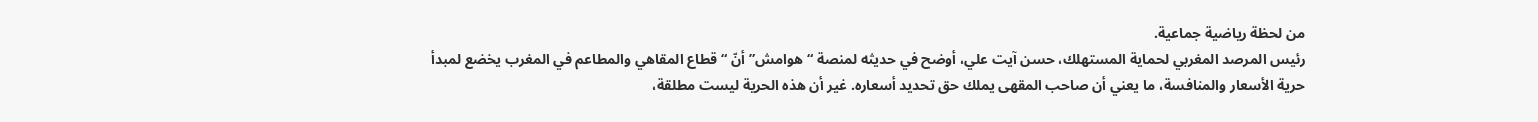من لحظة رياضية جماعية.
رئيس المرصد المغربي لحماية المستهلك، حسن آيت علي، أوضح في حديثه لمنصة “هوامش” أنّ “قطاع المقاهي والمطاعم في المغرب يخضع لمبدأ حرية الأسعار والمنافسة، ما يعني أن صاحب المقهى يملك حق تحديد أسعاره. غير أن هذه الحرية ليست مطلقة،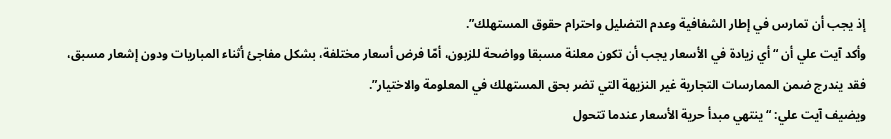إذ يجب أن تمارس في إطار الشفافية وعدم التضليل واحترام حقوق المستهلك”.
وأكد آيت علي أن “أي زيادة في الأسعار يجب أن تكون معلنة مسبقا وواضحة للزبون، أمّا فرض أسعار مختلفة، بشكل مفاجئ أثناء المباريات ودون إشعار مسبق، فقد يندرج ضمن الممارسات التجارية غير النزيهة التي تضر بحق المستهلك في المعلومة والاختيار”.
ويضيف آيت علي: “ينتهي مبدأ حرية الأسعار عندما تتحول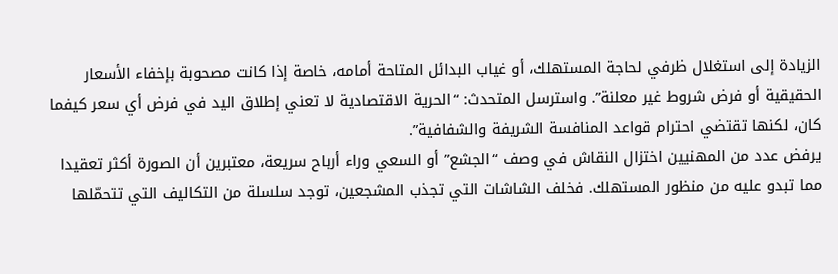الزيادة إلى استغلال ظرفي لحاجة المستهلك، أو غياب البدائل المتاحة أمامه، خاصة إذا كانت مصحوبة بإخفاء الأسعار الحقيقية أو فرض شروط غير معلنة”. واسترسل المتحدث: “الحرية الاقتصادية لا تعني إطلاق اليد في فرض أي سعر كيفما كان، لكنها تقتضي احترام قواعد المنافسة الشريفة والشفافية”.
يرفض عدد من المهنيين اختزال النقاش في وصف “الجشع” أو السعي وراء أرباح سريعة، معتبرين أن الصورة أكثر تعقيدا مما تبدو عليه من منظور المستهلك. فخلف الشاشات التي تجذب المشجعين، توجد سلسلة من التكاليف التي تتحمّلها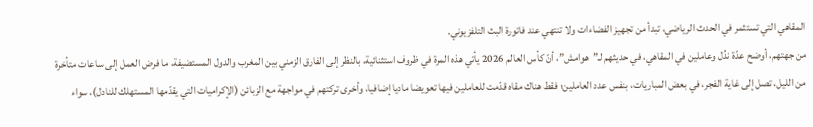المقاهي التي تستثمر في الحدث الرياضي، تبدأ من تجهيز الفضاءات ولا تنتهي عند فاتورة البث التلفزيوني.
من جهتهم، أوضح عدّة ندُل وعاملين في المقاهي، في حديثهم لـ”هوامش”، أنّ كأس العالم 2026 يأتي هذه المرة في ظروف استثنائية، بالنظر إلى الفارق الزمني بين المغرب والدول المستضيفة، ما فرض العمل إلى ساعات متأخرة من الليل، تصل إلى غاية الفجر، في بعض المباريات، بنفس عدد العاملين؛ فقط هناك مقاه قدّمت للعاملين فيها تعويضا ماديا إضافيا، وأخرى تركتهم في مواجهة مع الزبائن (الإكراميات التي يقدّمها المستهلك للنادل)، سواء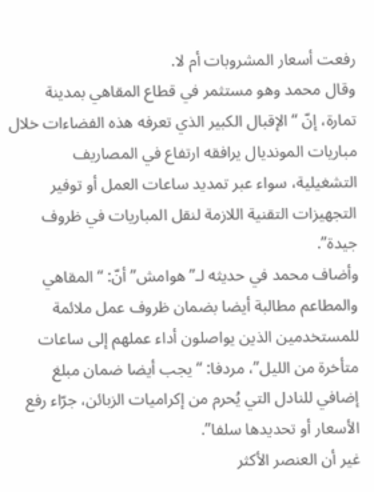رفعت أسعار المشروبات أم لا.
وقال محمد وهو مستثمر في قطاع المقاهي بمدينة تمارة، إنّ “الإقبال الكبير الذي تعرفه هذه الفضاءات خلال مباريات المونديال يرافقه ارتفاع في المصاريف التشغيلية، سواء عبر تمديد ساعات العمل أو توفير التجهيزات التقنية اللازمة لنقل المباريات في ظروف جيدة”.
وأضاف محمد في حديثه لـ”هوامش” أنّ: “المقاهي والمطاعم مطالبة أيضا بضمان ظروف عمل ملائمة للمستخدمين الذين يواصلون أداء عملهم إلى ساعات متأخرة من الليل”، مردفا: “يجب أيضا ضمان مبلغ إضافي للنادل التي يُحرم من إكراميات الزبائن، جرّاء رفع الأسعار أو تحديدها سلفا”.
غير أن العنصر الأكثر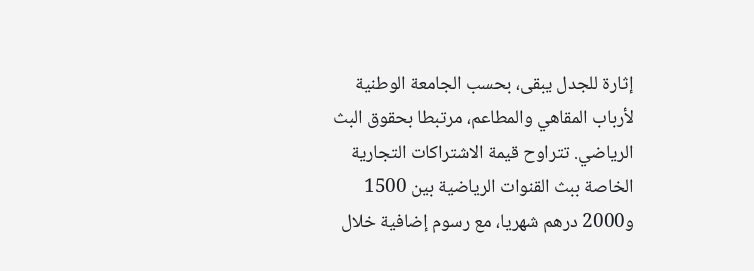إثارة للجدل يبقى، بحسب الجامعة الوطنية لأرباب المقاهي والمطاعم، مرتبطا بحقوق البث الرياضي. تتراوح قيمة الاشتراكات التجارية الخاصة ببث القنوات الرياضية بين 1500 و2000 درهم شهريا، مع رسوم إضافية خلال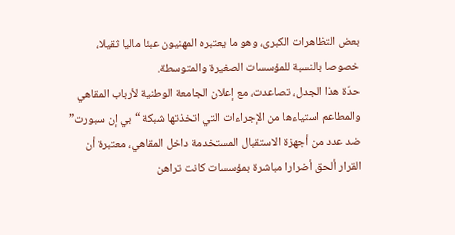بعض التظاهرات الكبرى، وهو ما يعتبره المهنيون عبئا ماليا ثقيلا، خصوصا بالنسبة للمؤسسات الصغيرة والمتوسطة.
حدّة هذا الجدل، تصاعدت، مع إعلان الجامعة الوطنية لأرباب المقاهي والمطاعم استياءها من الإجراءات التي اتخذتها شبكة “بي إن سبورت” ضد عدد من أجهزة الاستقبال المستخدمة داخل المقاهي، معتبرة أن القرار ألحق أضرارا مباشرة بمؤسسات كانت تراهن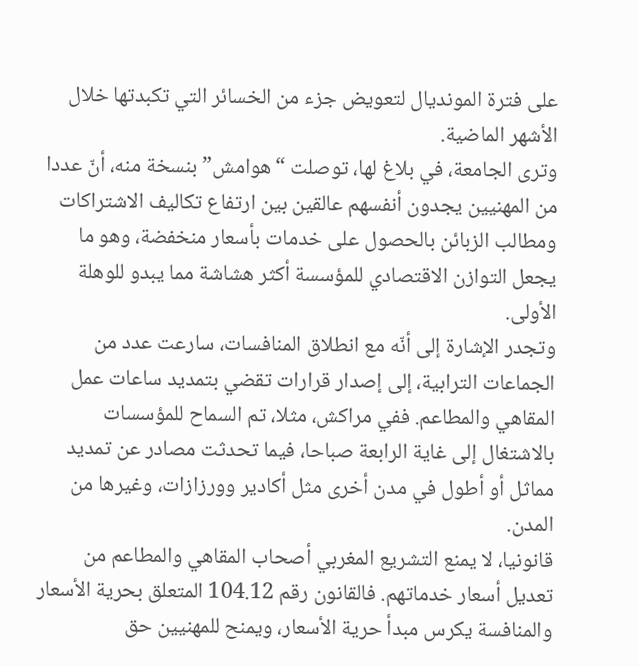على فترة المونديال لتعويض جزء من الخسائر التي تكبدتها خلال الأشهر الماضية.
وترى الجامعة، في بلاغ لها، توصلت “هوامش” بنسخة منه، أنّ عددا من المهنيين يجدون أنفسهم عالقين بين ارتفاع تكاليف الاشتراكات ومطالب الزبائن بالحصول على خدمات بأسعار منخفضة، وهو ما يجعل التوازن الاقتصادي للمؤسسة أكثر هشاشة مما يبدو للوهلة الأولى.
وتجدر الإشارة إلى أنّه مع انطلاق المنافسات، سارعت عدد من الجماعات الترابية، إلى إصدار قرارات تقضي بتمديد ساعات عمل المقاهي والمطاعم. ففي مراكش، مثلا، تم السماح للمؤسسات بالاشتغال إلى غاية الرابعة صباحا، فيما تحدثت مصادر عن تمديد مماثل أو أطول في مدن أخرى مثل أكادير وورزازات، وغيرها من المدن.
قانونيا، لا يمنع التشريع المغربي أصحاب المقاهي والمطاعم من تعديل أسعار خدماتهم. فالقانون رقم 104.12 المتعلق بحرية الأسعار والمنافسة يكرس مبدأ حرية الأسعار، ويمنح للمهنيين حق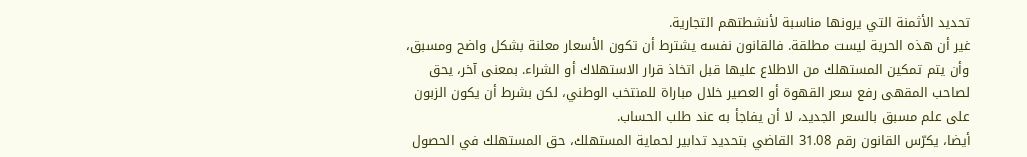تحديد الأثمنة التي يرونها مناسبة لأنشطتهم التجارية.
غير أن هذه الحرية ليست مطلقة. فالقانون نفسه يشترط أن تكون الأسعار معلنة بشكل واضح ومسبق، وأن يتم تمكين المستهلك من الاطلاع عليها قبل اتخاذ قرار الاستهلاك أو الشراء. بمعنى آخر، يحق لصاحب المقهى رفع سعر القهوة أو العصير خلال مباراة للمنتخب الوطني، لكن بشرط أن يكون الزبون على علم مسبق بالسعر الجديد، لا أن يفاجأ به عند طلب الحساب.
أيضا، يكرّس القانون رقم 31.08 القاضي بتحديد تدابير لحماية المستهلك، حق المستهلك في الحصول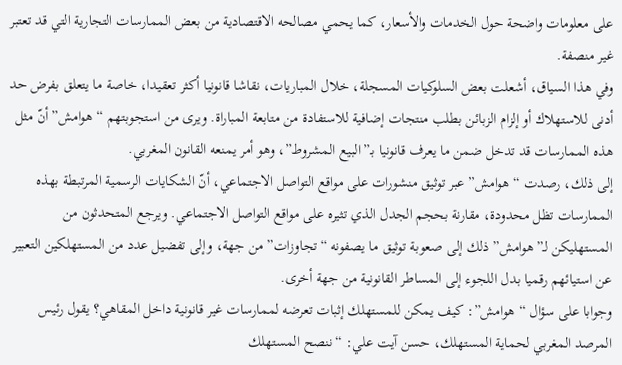على معلومات واضحة حول الخدمات والأسعار، كما يحمي مصالحه الاقتصادية من بعض الممارسات التجارية التي قد تعتبر غير منصفة.
وفي هذا السياق، أشعلت بعض السلوكيات المسجلة، خلال المباريات، نقاشا قانونيا أكثر تعقيدا، خاصة ما يتعلق بفرض حد أدنى للاستهلاك أو إلزام الزبائن بطلب منتجات إضافية للاستفادة من متابعة المباراة. ويرى من استجوبتهم “هوامش” أنّ مثل هذه الممارسات قد تدخل ضمن ما يعرف قانونيا بـ”البيع المشروط”، وهو أمر يمنعه القانون المغربي.
إلى ذلك، رصدت “هوامش” عبر توثيق منشورات على مواقع التواصل الاجتماعي، أنّ الشكايات الرسمية المرتبطة بهذه الممارسات تظل محدودة، مقارنة بحجم الجدل الذي تثيره على مواقع التواصل الاجتماعي. ويرجع المتحدثون من المستهليكن لـ”هوامش” ذلك إلى صعوبة توثيق ما يصفونه “تجاوزات” من جهة، وإلى تفضيل عدد من المستهلكين التعبير عن استيائهم رقميا بدل اللجوء إلى المساطر القانونية من جهة أخرى.
وجوابا على سؤال “هوامش”: كيف يمكن للمستهلك إثبات تعرضه لممارسات غير قانونية داخل المقاهي؟ يقول رئيس المرصد المغربي لحماية المستهلك، حسن آيت علي: “ننصح المستهلك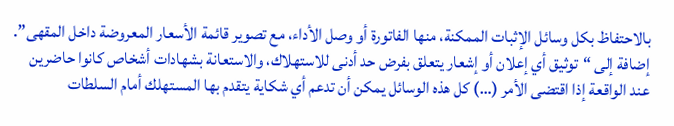بالاحتفاظ بكل وسائل الإثبات الممكنة، منها الفاتورة أو وصل الأداء، مع تصوير قائمة الأسعار المعروضة داخل المقهى”.
إضافة إلى “توثيق أي إعلان أو إشعار يتعلق بفرض حد أدنى للاستهلاك، والاستعانة بشهادات أشخاص كانوا حاضرين عند الواقعة إذا اقتضى الأمر (…) كل هذه الوسائل يمكن أن تدعم أي شكاية يتقدم بها المستهلك أمام السلطات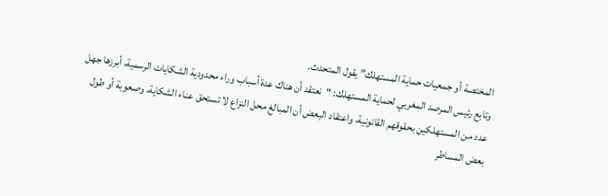المختصة أو جمعيات حماية المستهلك” يقول المتحدث.
وتابع رئيس المرصد المغربي لحماية المستهلك: “نعتقد أن هناك عدة أسباب وراء محدودية الشكايات الرسمية، أبرزها جهل عدد من المستهلكين بحقوقهم القانونية، واعتقاد البعض أن المبالغ محل النزاع لا تستحق عناء الشكاية، وصعوبة أو طول بعض المساطر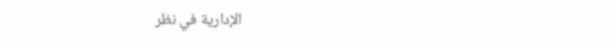الإدارية في نظر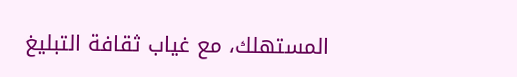المستهلك، مع غياب ثقافة التبليغ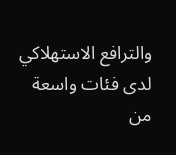والترافع الاستهلاكي لدى فئات واسعة من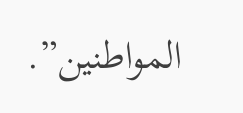المواطنين”.